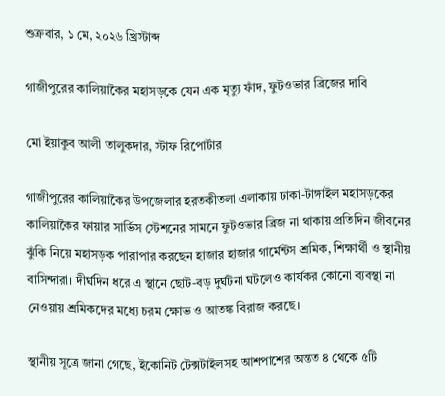শুক্রবার, ১ মে, ২০২৬ খ্রিস্টাব্দ

গাজীপুরের কালিয়াকৈর মহাসড়কে যেন এক মৃত্যু ফাঁদ, ফুটওভার ব্রিজের দাবি

মো ইয়াকুব আলী তালুকদার, স্টাফ রিপোর্টার

গাজীপুরের কালিয়াকৈর উপজেলার হরতকীতলা এলাকায় ঢাকা-টাঙ্গাইল মহাসড়কের কালিয়াকৈর ফায়ার সার্ভিস স্টেশনের সামনে ফুটওভার ব্রিজ না থাকায় প্রতিদিন জীবনের ঝুঁকি নিয়ে মহাসড়ক পারাপার করছেন হাজার হাজার গার্মেন্টস শ্রমিক, শিক্ষার্থী ও স্থানীয় বাসিন্দারা। দীর্ঘদিন ধরে এ স্থানে ছোট-বড় দুর্ঘটনা ঘটলেও কার্যকর কোনো ব্যবস্থা না নেওয়ায় শ্রমিকদের মধ্যে চরম ক্ষোভ ও আতঙ্ক বিরাজ করছে।

স্থানীয় সূত্রে জানা গেছে, ইকোনিট টেক্সটাইলসহ আশপাশের অন্তত ৪ থেকে ৫টি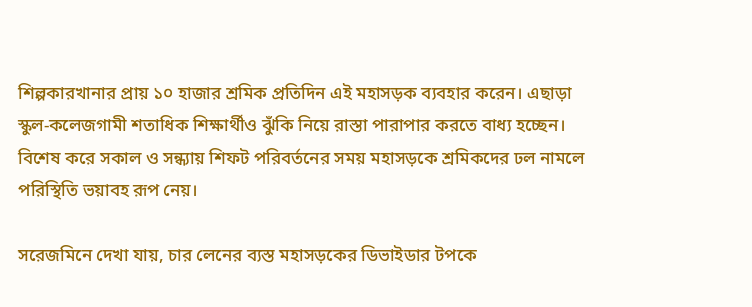শিল্পকারখানার প্রায় ১০ হাজার শ্রমিক প্রতিদিন এই মহাসড়ক ব্যবহার করেন। এছাড়া স্কুল-কলেজগামী শতাধিক শিক্ষার্থীও ঝুঁকি নিয়ে রাস্তা পারাপার করতে বাধ্য হচ্ছেন। বিশেষ করে সকাল ও সন্ধ্যায় শিফট পরিবর্তনের সময় মহাসড়কে শ্রমিকদের ঢল নামলে পরিস্থিতি ভয়াবহ রূপ নেয়।

সরেজমিনে দেখা যায়, চার লেনের ব্যস্ত মহাসড়কের ডিভাইডার টপকে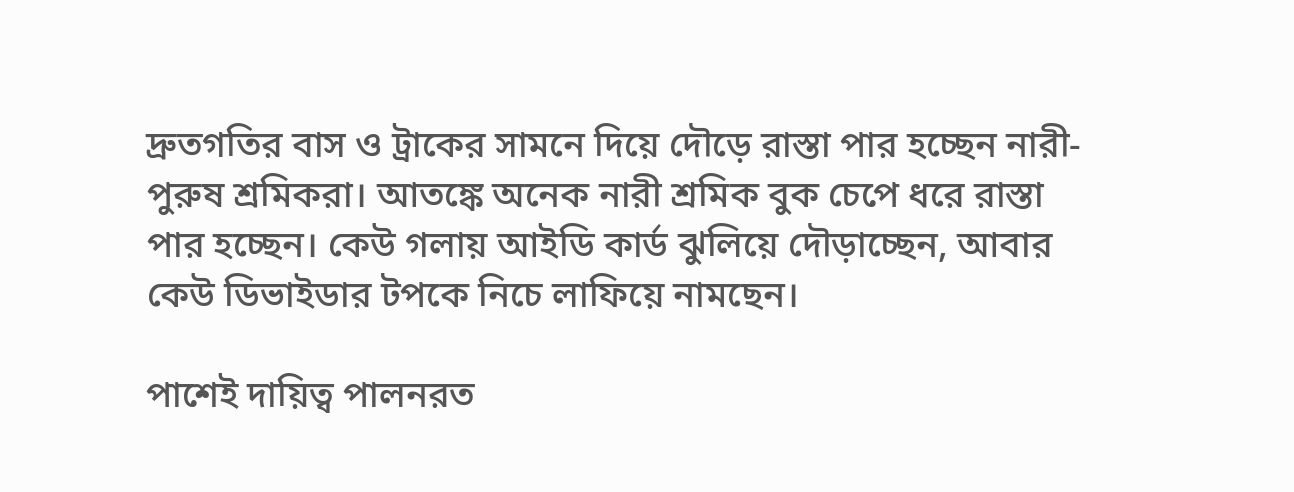দ্রুতগতির বাস ও ট্রাকের সামনে দিয়ে দৌড়ে রাস্তা পার হচ্ছেন নারী-পুরুষ শ্রমিকরা। আতঙ্কে অনেক নারী শ্রমিক বুক চেপে ধরে রাস্তা পার হচ্ছেন। কেউ গলায় আইডি কার্ড ঝুলিয়ে দৌড়াচ্ছেন, আবার কেউ ডিভাইডার টপকে নিচে লাফিয়ে নামছেন।

পাশেই দায়িত্ব পালনরত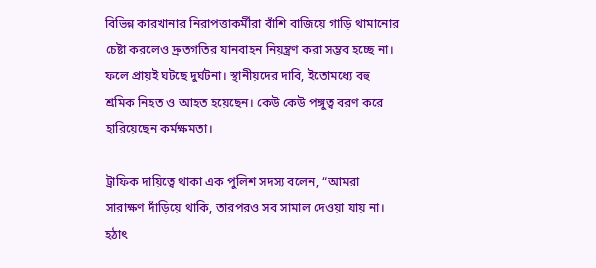বিভিন্ন কারখানার নিরাপত্তাকর্মীরা বাঁশি বাজিয়ে গাড়ি থামানোর চেষ্টা করলেও দ্রুতগতির যানবাহন নিয়ন্ত্রণ করা সম্ভব হচ্ছে না। ফলে প্রায়ই ঘটছে দুর্ঘটনা। স্থানীয়দের দাবি, ইতোমধ্যে বহু শ্রমিক নিহত ও আহত হয়েছেন। কেউ কেউ পঙ্গুত্ব বরণ করে হারিয়েছেন কর্মক্ষমতা।

ট্রাফিক দায়িত্বে থাকা এক পুলিশ সদস্য বলেন, “আমরা সারাক্ষণ দাঁড়িয়ে থাকি, তারপরও সব সামাল দেওয়া যায় না। হঠাৎ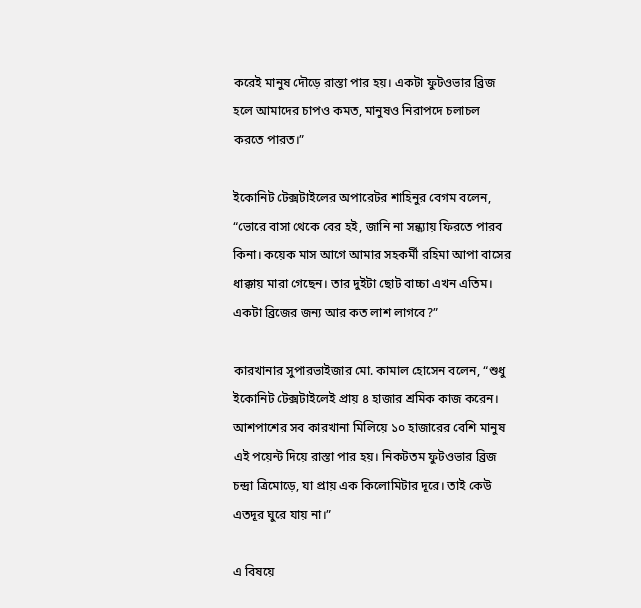করেই মানুষ দৌড়ে রাস্তা পার হয়। একটা ফুটওভার ব্রিজ হলে আমাদের চাপও কমত, মানুষও নিরাপদে চলাচল করতে পারত।”

ইকোনিট টেক্সটাইলের অপারেটর শাহিনুর বেগম বলেন, “ভোরে বাসা থেকে বের হই, জানি না সন্ধ্যায় ফিরতে পারব কিনা। কয়েক মাস আগে আমার সহকর্মী রহিমা আপা বাসের ধাক্কায় মারা গেছেন। তার দুইটা ছোট বাচ্চা এখন এতিম। একটা ব্রিজের জন্য আর কত লাশ লাগবে?”

কারখানার সুপারভাইজার মো. কামাল হোসেন বলেন, “শুধু ইকোনিট টেক্সটাইলেই প্রায় ৪ হাজার শ্রমিক কাজ করেন। আশপাশের সব কারখানা মিলিয়ে ১০ হাজারের বেশি মানুষ এই পয়েন্ট দিয়ে রাস্তা পার হয়। নিকটতম ফুটওভার ব্রিজ চন্দ্রা ত্রিমোড়ে, যা প্রায় এক কিলোমিটার দূরে। তাই কেউ এতদূর ঘুরে যায় না।”

এ বিষয়ে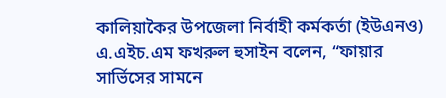কালিয়াকৈর উপজেলা নির্বাহী কর্মকর্তা (ইউএনও) এ.এইচ.এম ফখরুল হুসাইন বলেন, “ফায়ার সার্ভিসের সামনে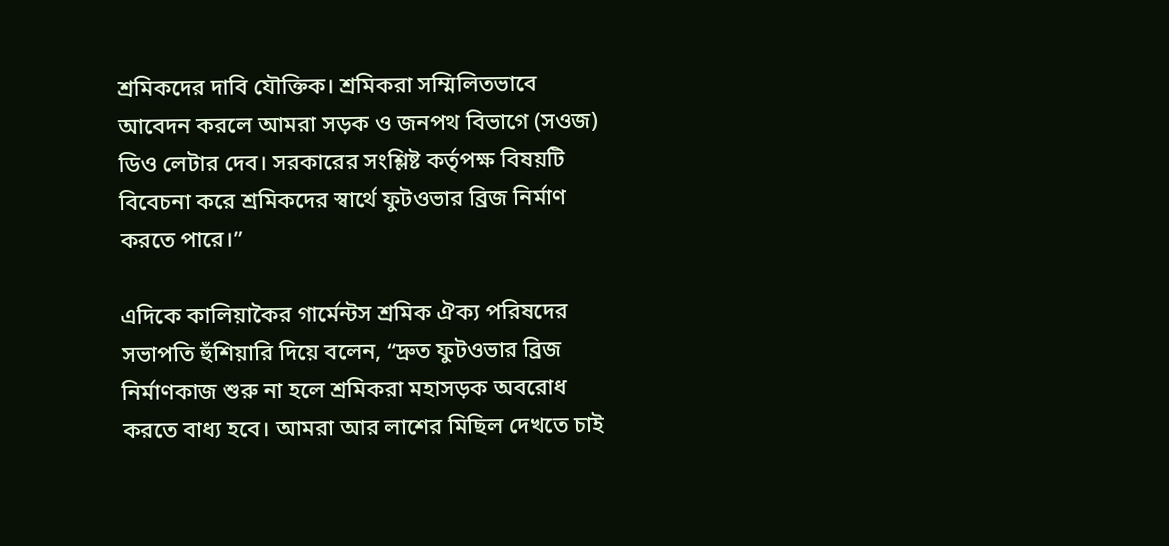শ্রমিকদের দাবি যৌক্তিক। শ্রমিকরা সম্মিলিতভাবে আবেদন করলে আমরা সড়ক ও জনপথ বিভাগে (সওজ) ডিও লেটার দেব। সরকারের সংশ্লিষ্ট কর্তৃপক্ষ বিষয়টি বিবেচনা করে শ্রমিকদের স্বার্থে ফুটওভার ব্রিজ নির্মাণ করতে পারে।”

এদিকে কালিয়াকৈর গার্মেন্টস শ্রমিক ঐক্য পরিষদের সভাপতি হুঁশিয়ারি দিয়ে বলেন, “দ্রুত ফুটওভার ব্রিজ নির্মাণকাজ শুরু না হলে শ্রমিকরা মহাসড়ক অবরোধ করতে বাধ্য হবে। আমরা আর লাশের মিছিল দেখতে চাই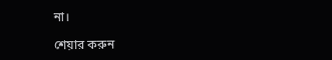না।

শেয়ার করুন